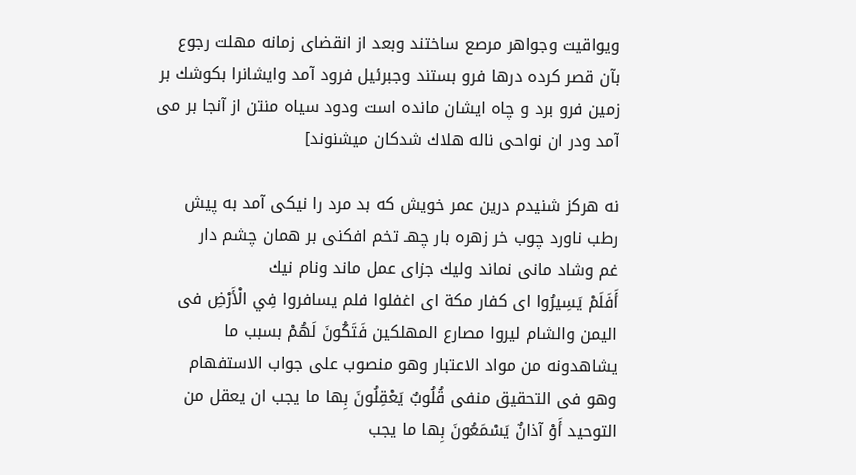ويواقيت وجواهر مرصع ساختند وبعد از انقضاى زمانه مهلت رجوع بآن قصر كرده درها فرو بستند وجبرئيل فرود آمد وايشانرا بكوشك بر زمين فرو برد و چاه ايشان مانده است ودود سياه منتن از آنجا بر مى آمد ودر ان نواحى ناله هلاك شدكان ميشنوند]

نه هركز شنيدم درين عمر خويش كه بد مرد را نيكى آمد به پيش
رطب ناورد چوب خر زهره بار چهـ تخم افكنى بر همان چشم دار
غم وشاد مانى نماند وليك جزاى عمل ماند ونام نيك
أَفَلَمْ يَسِيرُوا اى كفار مكة اى اغفلوا فلم يسافروا فِي الْأَرْضِ فى اليمن والشام ليروا مصارع المهلكين فَتَكُونَ لَهُمْ بسبب ما يشاهدونه من مواد الاعتبار وهو منصوب على جواب الاستفهام وهو فى التحقيق منفى قُلُوبٌ يَعْقِلُونَ بِها ما يجب ان يعقل من التوحيد أَوْ آذانٌ يَسْمَعُونَ بِها ما يجب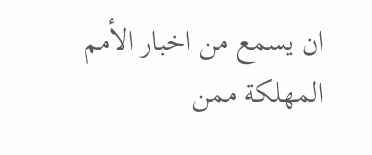ان يسمع من اخبار الأمم المهلكة ممن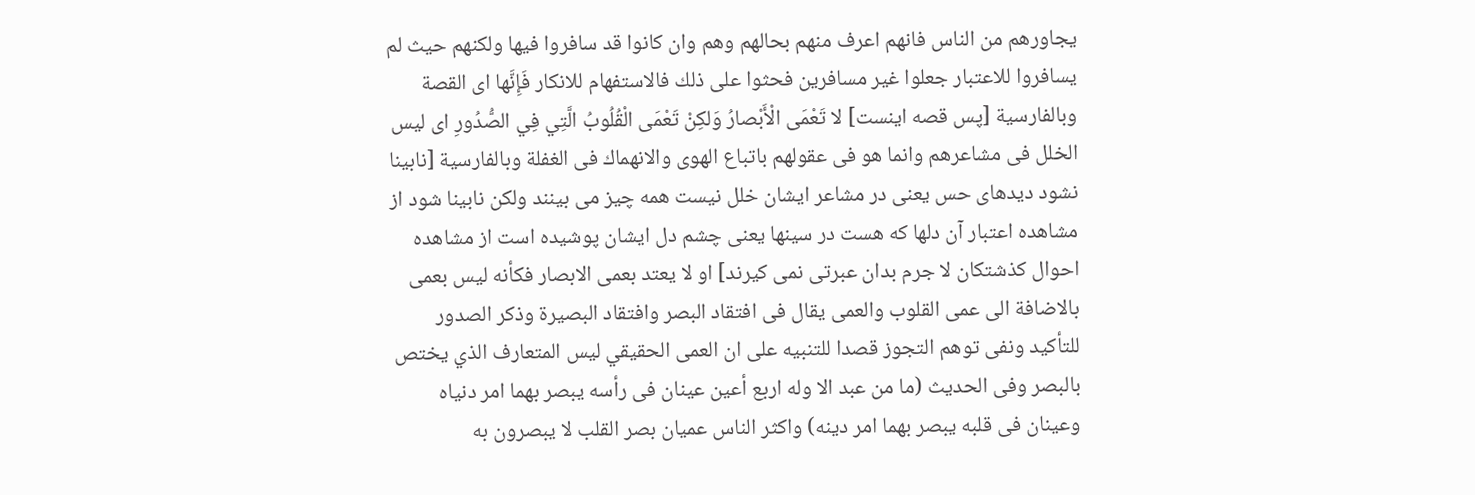يجاورهم من الناس فانهم اعرف منهم بحالهم وهم وان كانوا قد سافروا فيها ولكنهم حيث لم يسافروا للاعتبار جعلوا غير مسافرين فحثوا على ذلك فالاستفهام للانكار فَإِنَّها اى القصة وبالفارسية [پس قصه اينست] لا تَعْمَى الْأَبْصارُ وَلكِنْ تَعْمَى الْقُلُوبُ الَّتِي فِي الصُّدُورِ اى ليس الخلل فى مشاعرهم وانما هو فى عقولهم باتباع الهوى والانهماك فى الغفلة وبالفارسية [نابينا نشود ديدهاى حس يعنى در مشاعر ايشان خلل نيست همه چيز مى بينند ولكن نابينا شود از مشاهده اعتبار آن دلها كه هست در سينها يعنى چشم دل ايشان پوشيده است از مشاهده احوال كذشتكان لا جرم بدان عبرتى نمى كيرند] او لا يعتد بعمى الابصار فكأنه ليس بعمى بالاضافة الى عمى القلوب والعمى يقال فى افتقاد البصر وافتقاد البصيرة وذكر الصدور للتأكيد ونفى توهم التجوز قصدا للتنبيه على ان العمى الحقيقي ليس المتعارف الذي يختص بالبصر وفى الحديث (ما من عبد الا وله اربع أعين عينان فى رأسه يبصر بهما امر دنياه وعينان فى قلبه يبصر بهما امر دينه) واكثر الناس عميان بصر القلب لا يبصرون به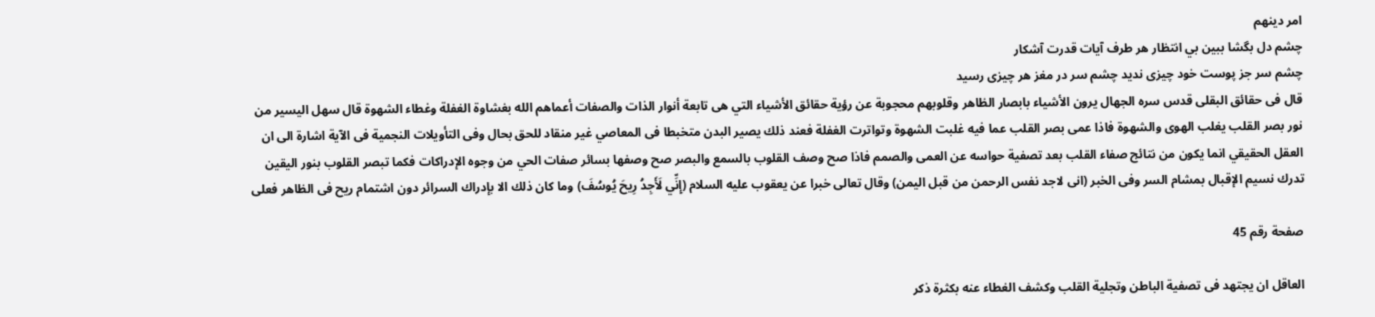امر دينهم
چشم دل بگشا ببين بي انتظار هر طرف آيات قدرت آشكار
چشم سر جز پوست خود چيزى نديد چشم سر در مغز هر چيزى رسيد
قال فى حقائق البقلى قدس سره الجهال يرون الأشياء بابصار الظاهر وقلوبهم محجوبة عن رؤية حقائق الأشياء التي هى تابعة أنوار الذات والصفات أعماهم الله بغشاوة الغفلة وغطاء الشهوة قال سهل اليسير من نور بصر القلب يغلب الهوى والشهوة فاذا عمى بصر القلب عما فيه غلبت الشهوة وتواترت الغفلة فعند ذلك يصير البدن متخبطا فى المعاصي غير منقاد للحق بحال وفى التأويلات النجمية فى الآية اشارة الى ان العقل الحقيقي انما يكون من نتائج صفاء القلب بعد تصفية حواسه عن العمى والصمم فاذا صح وصف القلوب بالسمع والبصر صح وصفها بسائر صفات الحي من وجوه الإدراكات فكما تبصر القلوب بنور اليقين تدرك نسيم الإقبال بمشام السر وفى الخبر (انى لاجد نفس الرحمن من قبل اليمن) وقال تعالى خبرا عن يعقوب عليه السلام (إِنِّي لَأَجِدُ رِيحَ يُوسُفَ) وما كان ذلك الا بإدراك السرائر دون اشتمام ريح فى الظاهر فعلى

صفحة رقم 45

العاقل ان يجتهد فى تصفية الباطن وتجلية القلب وكشف الغطاء عنه بكثرة ذكر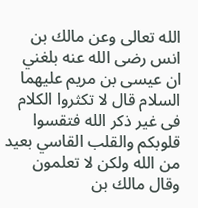الله تعالى وعن مالك بن انس رضى الله عنه بلغني ان عيسى بن مريم عليهما السلام قال لا تكثروا الكلام فى غير ذكر الله فتقسوا قلوبكم والقلب القاسي بعيد من الله ولكن لا تعلمون وقال مالك بن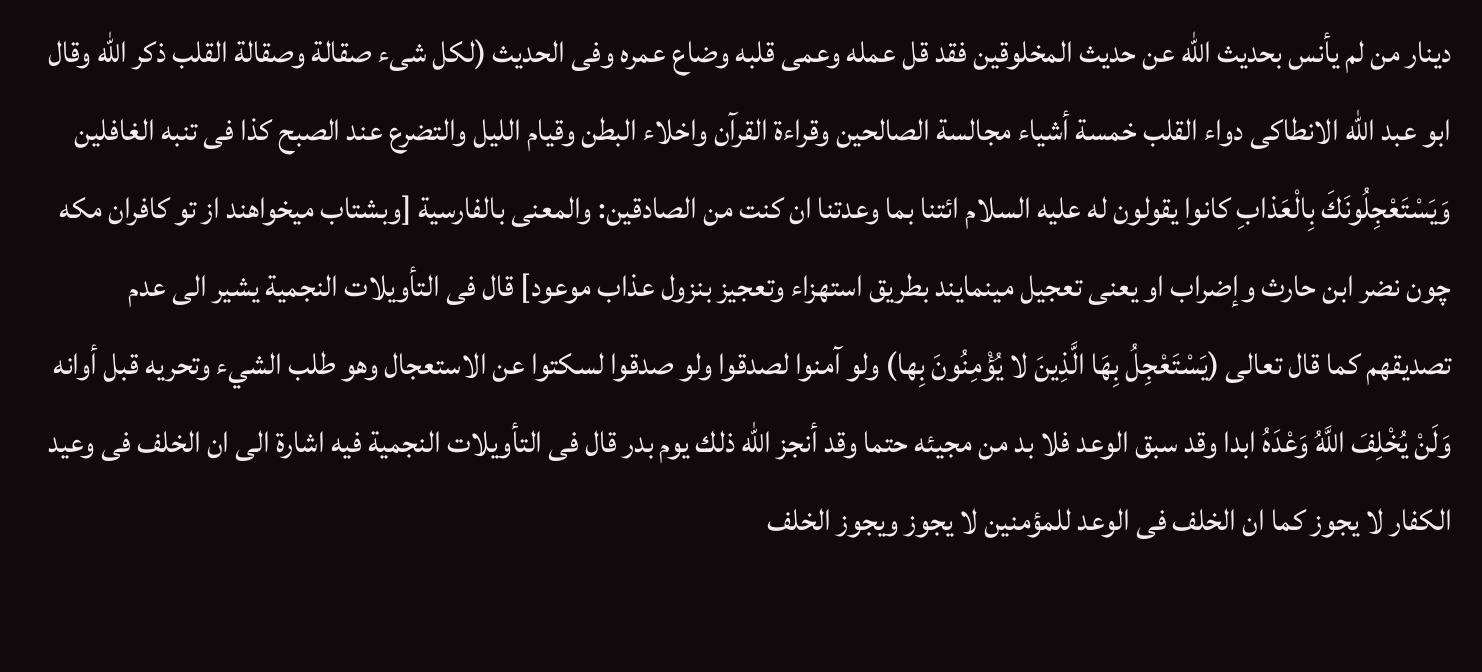دينار من لم يأنس بحديث الله عن حديث المخلوقين فقد قل عمله وعمى قلبه وضاع عمره وفى الحديث (لكل شىء صقالة وصقالة القلب ذكر الله وقال ابو عبد الله الانطاكى دواء القلب خمسة أشياء مجالسة الصالحين وقراءة القرآن واخلاء البطن وقيام الليل والتضرع عند الصبح كذا فى تنبه الغافلين وَيَسْتَعْجِلُونَكَ بِالْعَذابِ كانوا يقولون له عليه السلام ائتنا بما وعدتنا ان كنت من الصادقين: والمعنى بالفارسية [وبشتاب ميخواهند از تو كافران مكه چون نضر ابن حارث وإضراب او يعنى تعجيل مينمايند بطريق استهزاء وتعجيز بنزول عذاب موعود] قال فى التأويلات النجمية يشير الى عدم تصديقهم كما قال تعالى (يَسْتَعْجِلُ بِهَا الَّذِينَ لا يُؤْمِنُونَ بِها) ولو آمنوا لصدقوا ولو صدقوا لسكتوا عن الاستعجال وهو طلب الشيء وتحريه قبل أوانه وَلَنْ يُخْلِفَ اللَّهُ وَعْدَهُ ابدا وقد سبق الوعد فلا بد من مجيئه حتما وقد أنجز الله ذلك يوم بدر قال فى التأويلات النجمية فيه اشارة الى ان الخلف فى وعيد الكفار لا يجوز كما ان الخلف فى الوعد للمؤمنين لا يجوز ويجوز الخلف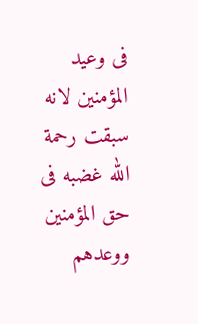فى وعيد المؤمنين لانه سبقت رحمة الله غضبه فى حق المؤمنين ووعدهم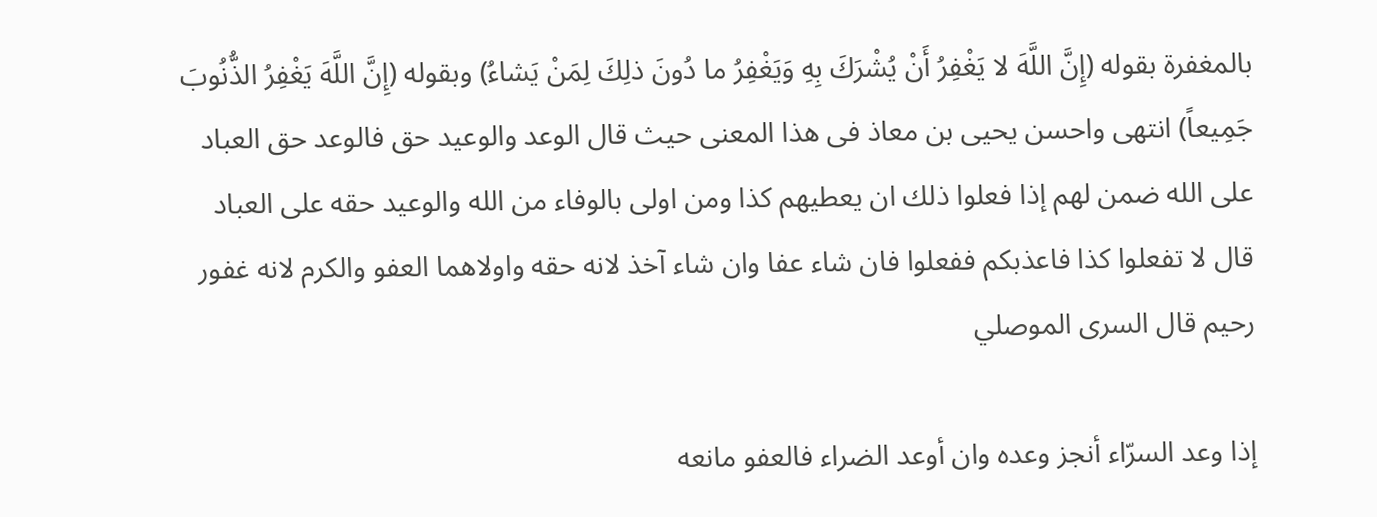بالمغفرة بقوله (إِنَّ اللَّهَ لا يَغْفِرُ أَنْ يُشْرَكَ بِهِ وَيَغْفِرُ ما دُونَ ذلِكَ لِمَنْ يَشاءُ) وبقوله (إِنَّ اللَّهَ يَغْفِرُ الذُّنُوبَ جَمِيعاً) انتهى واحسن يحيى بن معاذ فى هذا المعنى حيث قال الوعد والوعيد حق فالوعد حق العباد على الله ضمن لهم إذا فعلوا ذلك ان يعطيهم كذا ومن اولى بالوفاء من الله والوعيد حقه على العباد قال لا تفعلوا كذا فاعذبكم ففعلوا فان شاء عفا وان شاء آخذ لانه حقه واولاهما العفو والكرم لانه غفور رحيم قال السرى الموصلي

إذا وعد السرّاء أنجز وعده وان أوعد الضراء فالعفو مانعه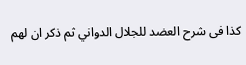كذا فى شرح العضد للجلال الدواني ثم ذكر ان لهم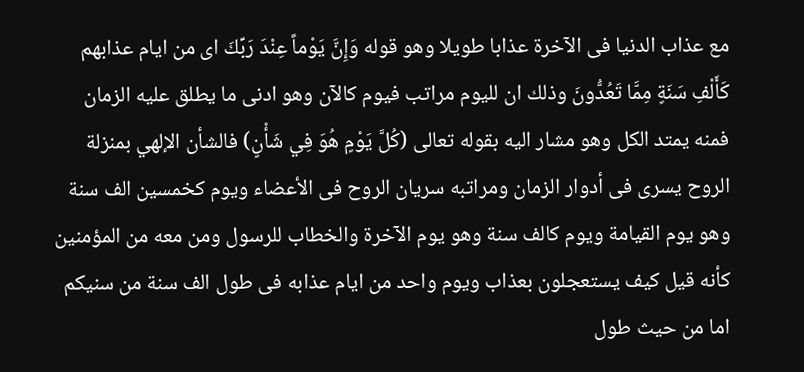مع عذاب الدنيا فى الآخرة عذابا طويلا وهو قوله وَإِنَّ يَوْماً عِنْدَ رَبِّكَ اى من ايام عذابهم كَأَلْفِ سَنَةٍ مِمَّا تَعُدُّونَ وذلك ان لليوم مراتب فيوم كالآن وهو ادنى ما يطلق عليه الزمان فمنه يمتد الكل وهو مشار اليه بقوله تعالى (كُلَّ يَوْمٍ هُوَ فِي شَأْنٍ) فالشأن الإلهي بمنزلة الروح يسرى فى أدوار الزمان ومراتبه سريان الروح فى الأعضاء ويوم كخمسين الف سنة وهو يوم القيامة ويوم كالف سنة وهو يوم الآخرة والخطاب للرسول ومن معه من المؤمنين كأنه قيل كيف يستعجلون بعذاب ويوم واحد من ايام عذابه فى طول الف سنة من سنيكم اما من حيث طول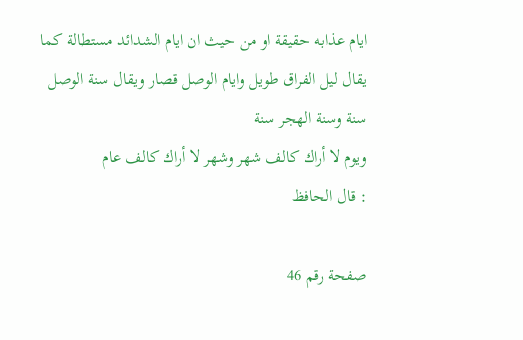ايام عذابه حقيقة او من حيث ان ايام الشدائد مستطالة كما يقال ليل الفراق طويل وايام الوصل قصار ويقال سنة الوصل سنة وسنة الهجر سنة
ويوم لا أراك كالف شهر وشهر لا أراك كالف عام
: قال الحافظ

صفحة رقم 46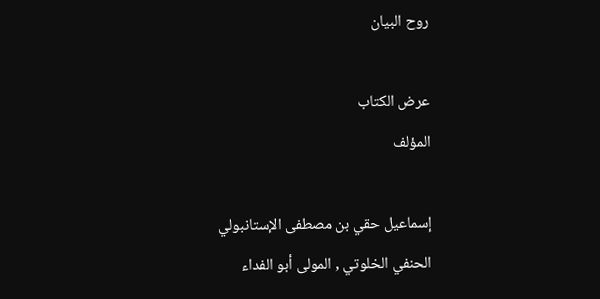روح البيان

عرض الكتاب
المؤلف

إسماعيل حقي بن مصطفى الإستانبولي الحنفي الخلوتي , المولى أبو الفداء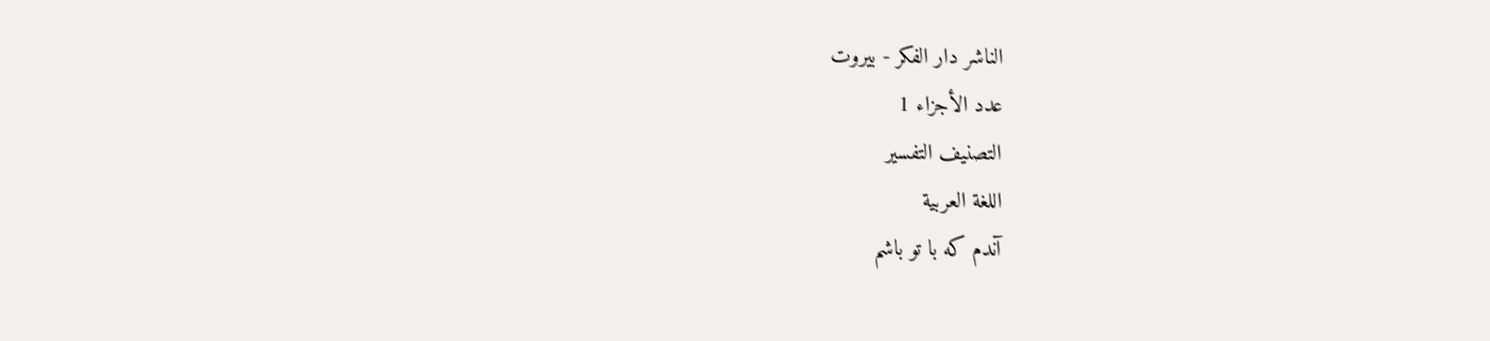الناشر دار الفكر - بيروت
عدد الأجزاء 1
التصنيف التفسير
اللغة العربية
آندم كه با تو باشم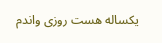يكساله هست روزى واندم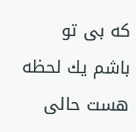كه بى تو باشم يك لحظه هست حالى